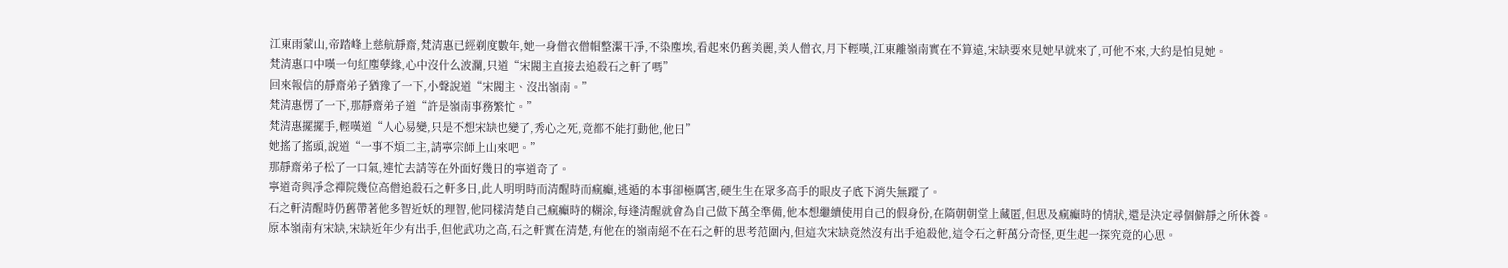江東雨蒙山,帝踏峰上慈航靜齋,梵清惠已經剃度數年,她一身僧衣僧帽整潔干凈,不染塵埃,看起來仍舊美麗,美人僧衣,月下輕嘆,江東離嶺南實在不算遠,宋缺要來見她早就來了,可他不來,大約是怕見她。
梵清惠口中嘆一句紅塵孽緣,心中沒什么波瀾,只道“宋閥主直接去追殺石之軒了嗎”
回來報信的靜齋弟子猶豫了一下,小聲說道“宋閥主、沒出嶺南。”
梵清惠愣了一下,那靜齋弟子道“許是嶺南事務繁忙。”
梵清惠擺擺手,輕嘆道“人心易變,只是不想宋缺也變了,秀心之死,竟都不能打動他,他日”
她搖了搖頭,說道“一事不煩二主,請寧宗師上山來吧。”
那靜齋弟子松了一口氣,連忙去請等在外面好幾日的寧道奇了。
寧道奇與凈念禪院幾位高僧追殺石之軒多日,此人明明時而清醒時而瘋癲,逃遁的本事卻極厲害,硬生生在眾多高手的眼皮子底下消失無蹤了。
石之軒清醒時仍舊帶著他多智近妖的理智,他同樣清楚自己瘋癲時的糊涂,每逢清醒就會為自己做下萬全準備,他本想繼續使用自己的假身份,在隋朝朝堂上藏匿,但思及瘋癲時的情狀,還是決定尋個僻靜之所休養。
原本嶺南有宋缺,宋缺近年少有出手,但他武功之高,石之軒實在清楚,有他在的嶺南絕不在石之軒的思考范圍內,但這次宋缺竟然沒有出手追殺他,這令石之軒萬分奇怪,更生起一探究竟的心思。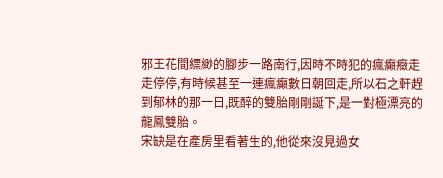邪王花間縹緲的腳步一路南行,因時不時犯的瘋癲癥走走停停,有時候甚至一連瘋癲數日朝回走,所以石之軒趕到郁林的那一日,既醉的雙胎剛剛誕下,是一對極漂亮的龍鳳雙胎。
宋缺是在產房里看著生的,他從來沒見過女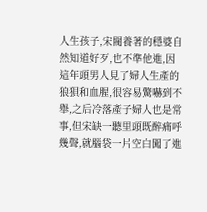人生孩子,宋閥養著的穩婆自然知道好歹,也不準他進,因這年頭男人見了婦人生產的狼狽和血腥,很容易驚嚇到不舉,之后冷落產子婦人也是常事,但宋缺一聽里頭既醉痛呼幾聲,就腦袋一片空白闖了進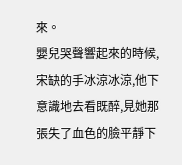來。
嬰兒哭聲響起來的時候,宋缺的手冰涼冰涼,他下意識地去看既醉,見她那張失了血色的臉平靜下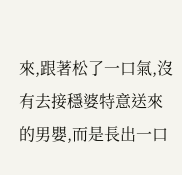來,跟著松了一口氣,沒有去接穩婆特意送來的男嬰,而是長出一口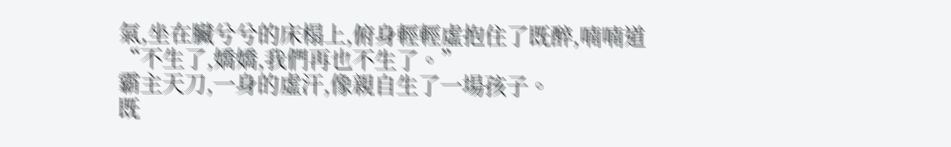氣,坐在臟兮兮的床榻上,俯身輕輕虛抱住了既醉,喃喃道“不生了,嬌嬌,我們再也不生了。”
霸主天刀,一身的虛汗,像親自生了一場孩子。
既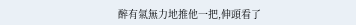醉有氣無力地推他一把,伸頭看了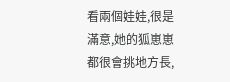看兩個娃娃,很是滿意,她的狐崽崽都很會挑地方長,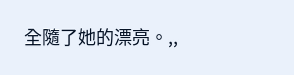全隨了她的漂亮。,,